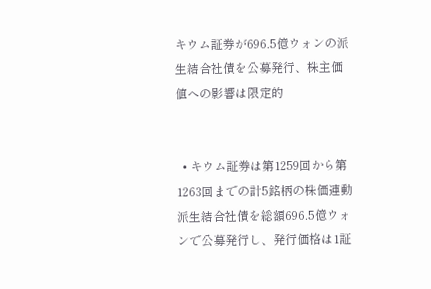キウム証券が696.5億ウォンの派生結合社債を公募発行、株主価値への影響は限定的


  • キウム証券は第1259回から第1263回までの計5銘柄の株価連動派生結合社債を総額696.5億ウォンで公募発行し、発行価格は1証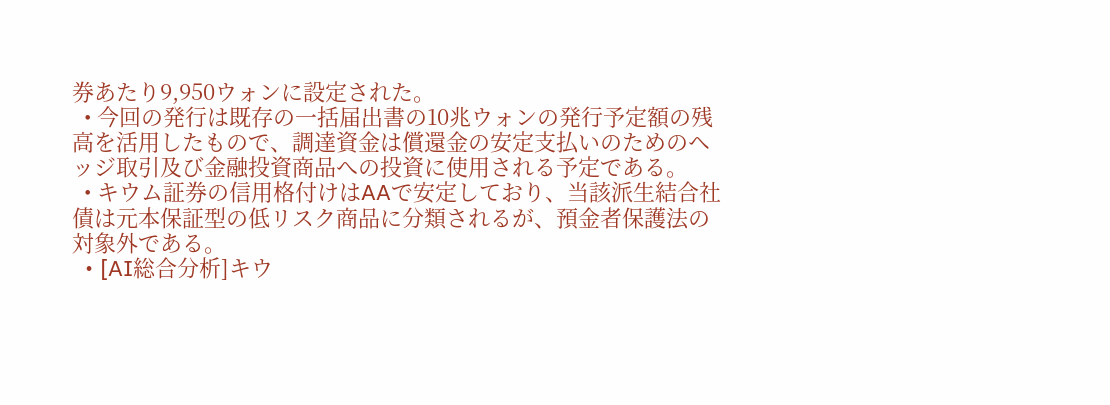券あたり9,950ウォンに設定された。
  • 今回の発行は既存の一括届出書の10兆ウォンの発行予定額の残高を活用したもので、調達資金は償還金の安定支払いのためのヘッジ取引及び金融投資商品への投資に使用される予定である。
  • キウム証券の信用格付けはAAで安定しており、当該派生結合社債は元本保証型の低リスク商品に分類されるが、預金者保護法の対象外である。
  • [AI総合分析]キウ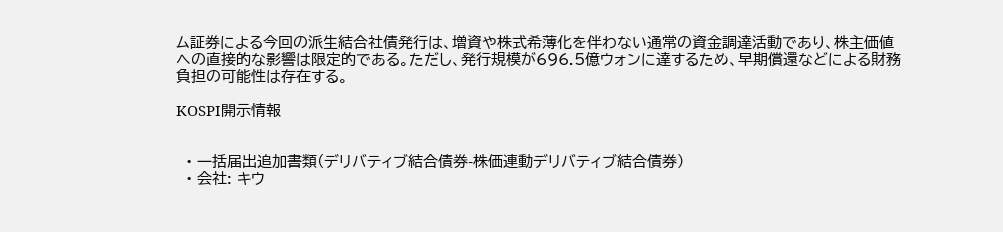ム証券による今回の派生結合社債発行は、増資や株式希薄化を伴わない通常の資金調達活動であり、株主価値への直接的な影響は限定的である。ただし、発行規模が696.5億ウォンに達するため、早期償還などによる財務負担の可能性は存在する。

KOSPI開示情報


  • 一括届出追加書類(デリバティブ結合債券-株価連動デリバティブ結合債券)
  • 会社: キウ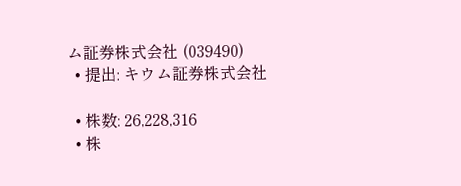ム証券株式会社 (039490)
  • 提出: キウム証券株式会社

  • 株数: 26,228,316
  • 株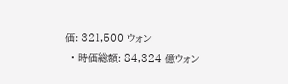価: 321,500 ウォン
  • 時価総額: 84,324 億ウォン